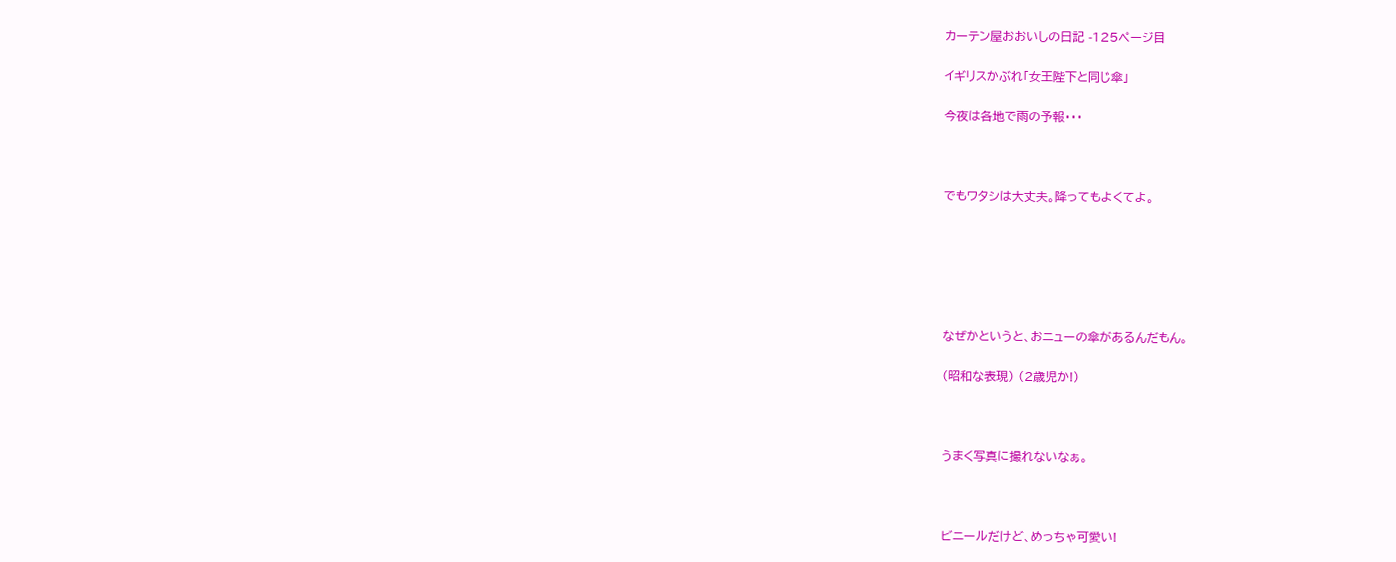カーテン屋おおいしの日記 -125ページ目

イギリスかぶれ「女王陛下と同じ傘」

今夜は各地で雨の予報・・・



でもワタシは大丈夫。降ってもよくてよ。






なぜかというと、おニューの傘があるんだもん。

(昭和な表現) (2歳児か!)



うまく写真に撮れないなぁ。



ビニールだけど、めっちゃ可愛い!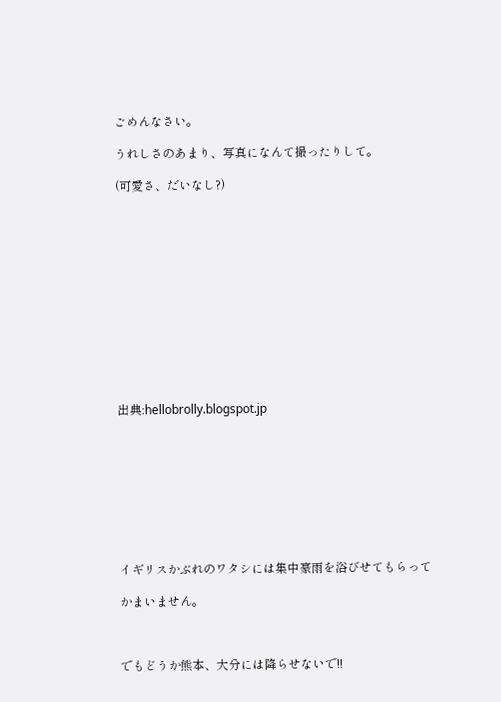ごめんなさい。

うれしさのあまり、写真になんて撮ったりして。

(可愛さ、だいなし?)













出典:hellobrolly.blogspot.jp









イギリスかぶれのワタシには集中豪雨を浴びせてもらって

かまいません。



でもどうか熊本、大分には降らせないで!!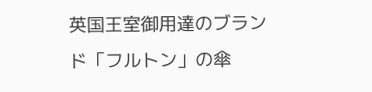英国王室御用達のブランド「フルトン」の傘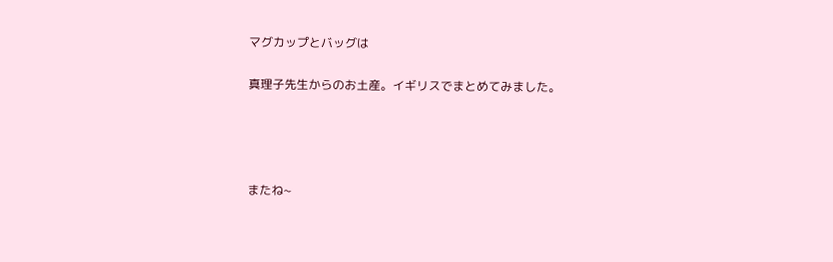マグカップとバッグは

真理子先生からのお土産。イギリスでまとめてみました。




またね~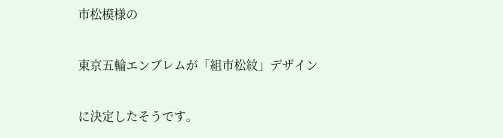市松模様の

東京五輪エンブレムが「組市松紋」デザイン

に決定したそうです。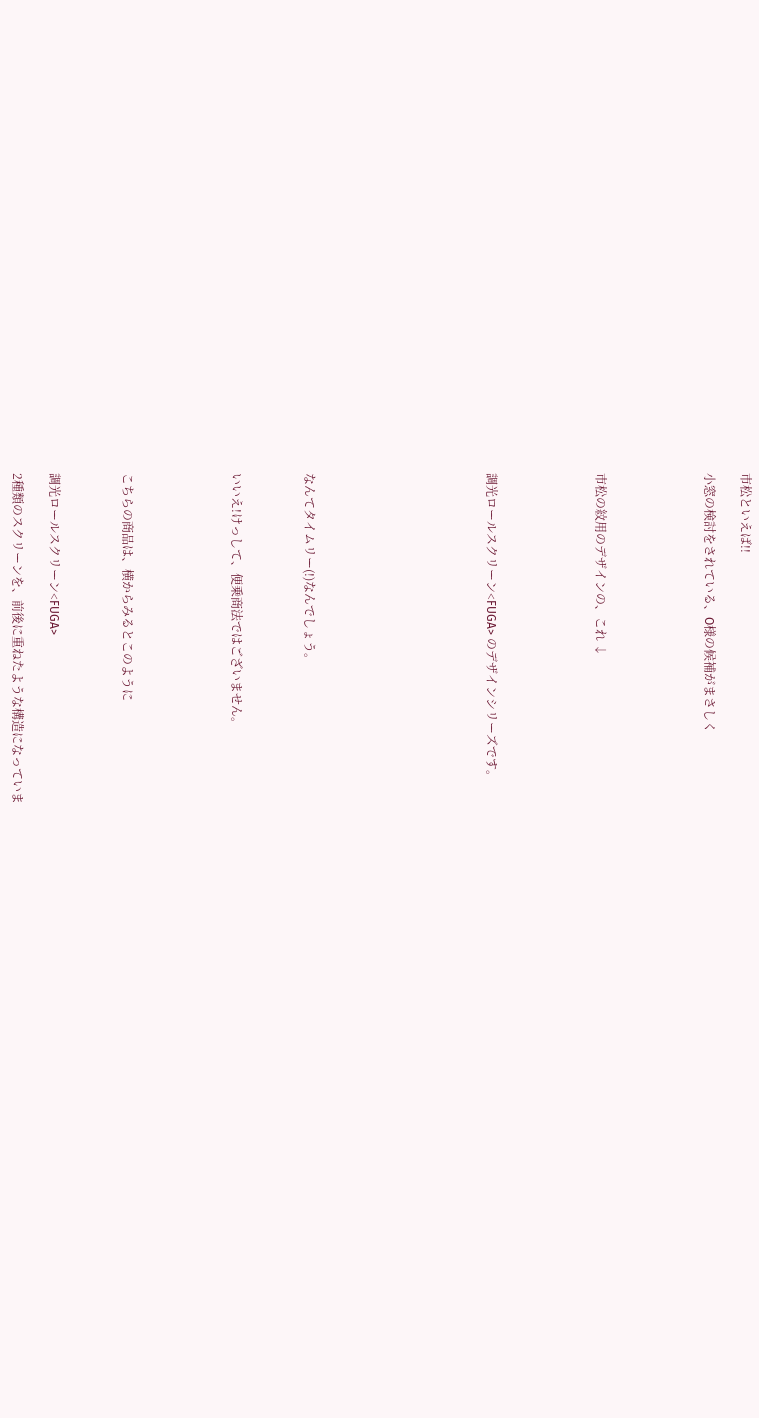市松といえば!!

小窓の検討をされている、O様の候補がまさしく





市松の紋用のデザインの、これ ↓





調光ロールスクリーン<FUGA> のデザインシリーズです。









なんてタイムリー(!)なんでしょう。



いいえ!けっして、便乗商法ではございません。





こちらの商品は、横からみるとこのように



調光ロールスクリーン<FUGA>

2種類のスクリーンを、前後に重ねたような構造になっていま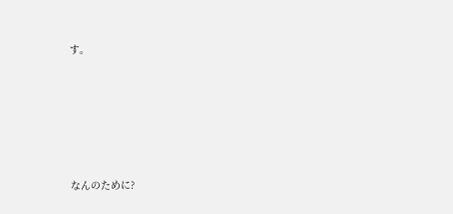す。







なんのために?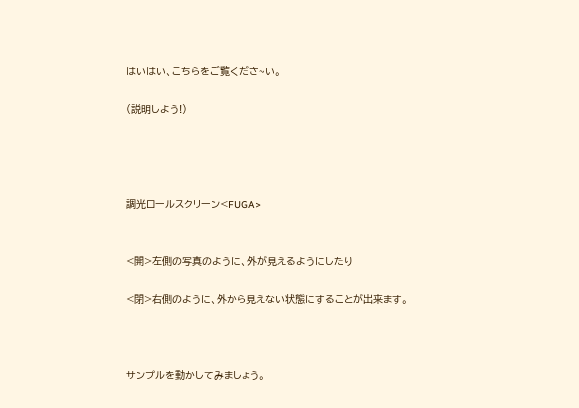はいはい、こちらをご覧くださ~い。

(説明しよう!)




調光ロールスクリーン<FUGA>


<開>左側の写真のように、外が見えるようにしたり

<閉>右側のように、外から見えない状態にすることが出来ます。



サンプルを動かしてみましょう。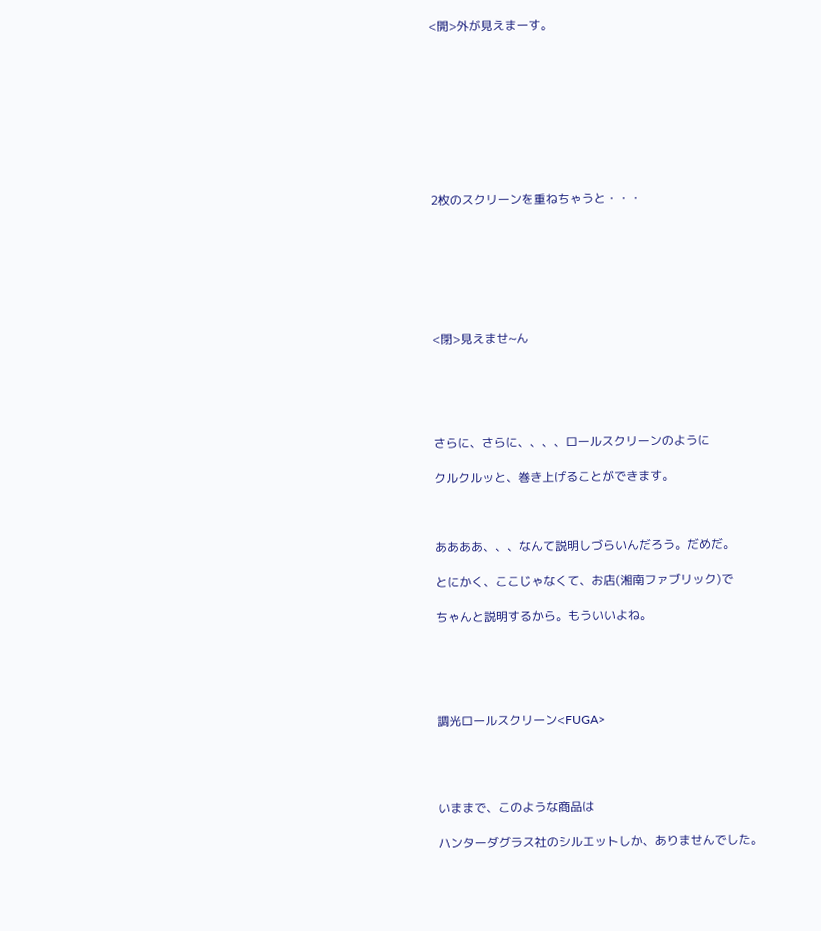<開>外が見えまーす。









2枚のスクリーンを重ねちゃうと・・・







<閉>見えませ~ん





さらに、さらに、、、、ロールスクリーンのように

クルクルッと、巻き上げることができます。



ああああ、、、なんて説明しづらいんだろう。だめだ。

とにかく、ここじゃなくて、お店(湘南ファブリック)で

ちゃんと説明するから。もういいよね。





調光ロールスクリーン<FUGA>




いままで、このような商品は

ハンターダグラス社のシルエットしか、ありませんでした。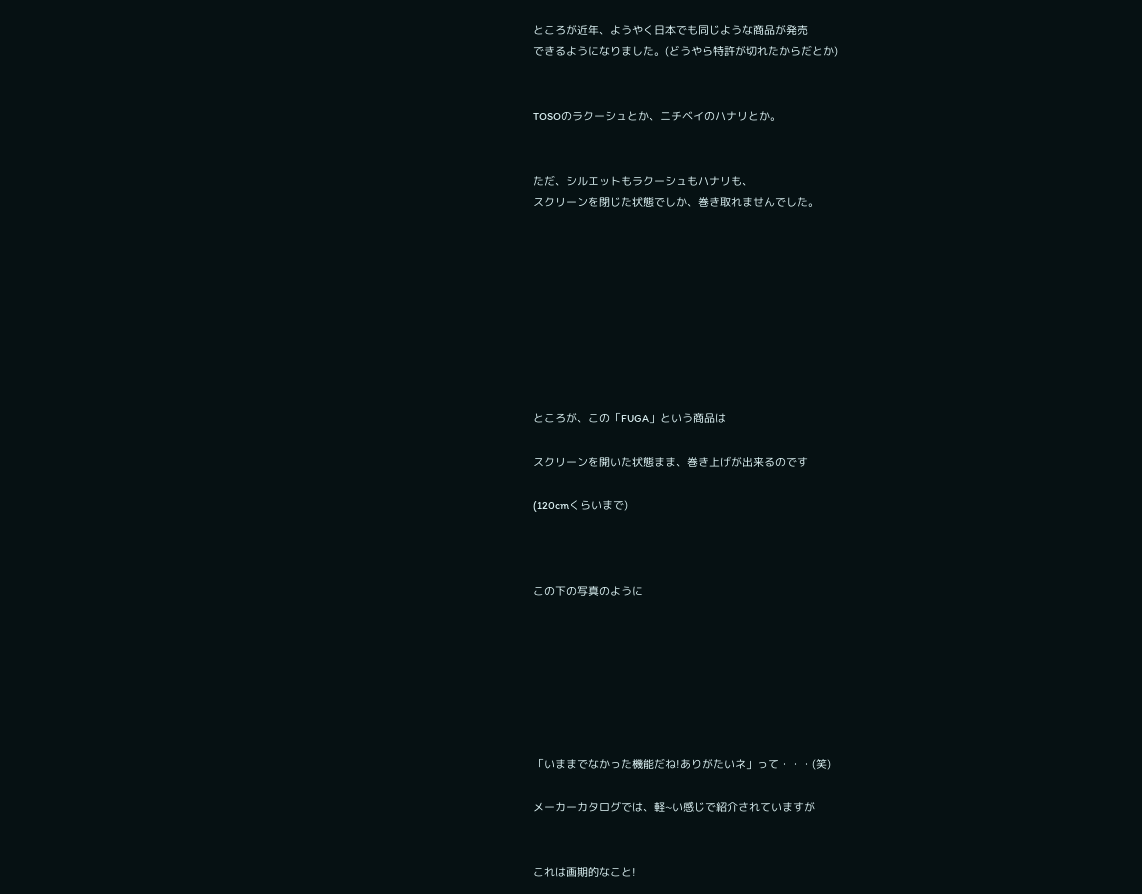ところが近年、ようやく日本でも同じような商品が発売
できるようになりました。(どうやら特許が切れたからだとか)


TOSOのラクーシュとか、ニチベイのハナリとか。


ただ、シルエットもラクーシュもハナリも、
スクリーンを閉じた状態でしか、巻き取れませんでした。









ところが、この「FUGA」という商品は

スクリーンを開いた状態まま、巻き上げが出来るのです

(120cmくらいまで)



この下の写真のように







「いままでなかった機能だね!ありがたいネ」って・・・(笑)

メーカーカタログでは、軽~い感じで紹介されていますが


これは画期的なこと!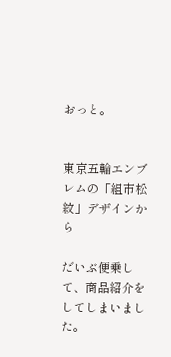おっと。


東京五輪エンブレムの「組市松紋」デザインから

だいぶ便乗して、商品紹介をしてしまいました。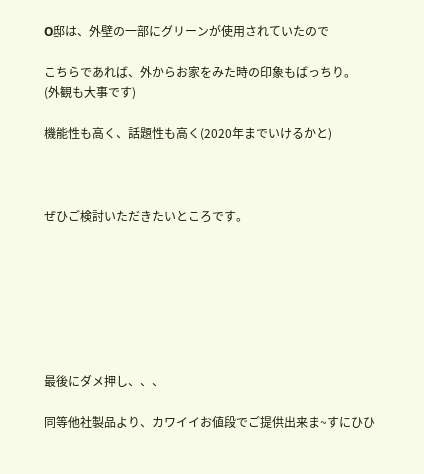O邸は、外壁の一部にグリーンが使用されていたので

こちらであれば、外からお家をみた時の印象もばっちり。
(外観も大事です)

機能性も高く、話題性も高く(2020年までいけるかと)



ぜひご検討いただきたいところです。







最後にダメ押し、、、

同等他社製品より、カワイイお値段でご提供出来ま~すにひひ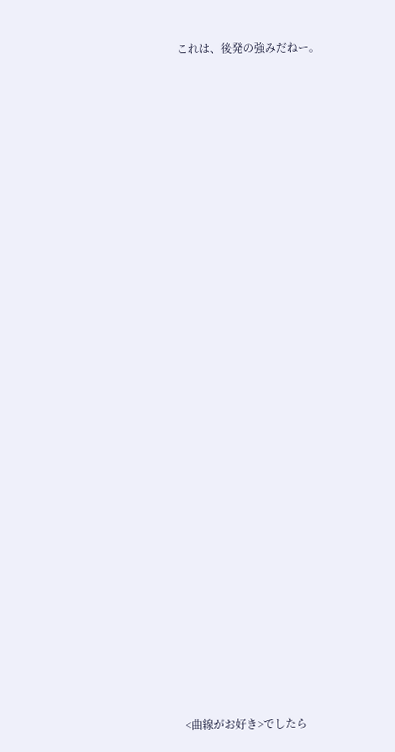これは、後発の強みだねー。









































<曲線がお好き>でしたら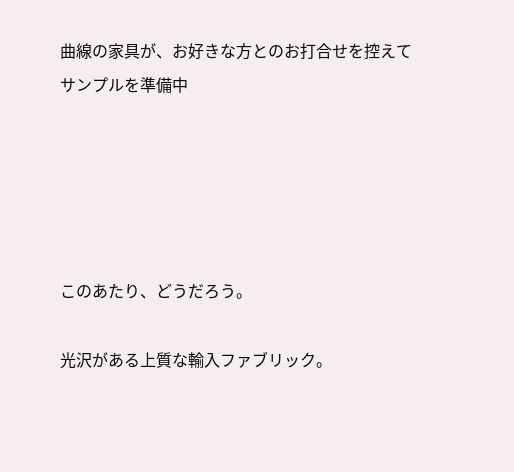曲線の家具が、お好きな方とのお打合せを控えて
サンプルを準備中





このあたり、どうだろう。

光沢がある上質な輸入ファブリック。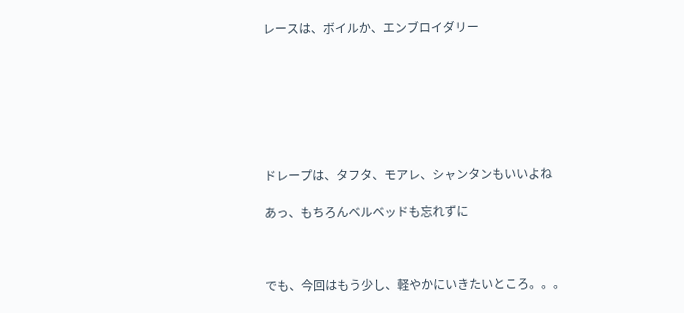レースは、ボイルか、エンブロイダリー







ドレープは、タフタ、モアレ、シャンタンもいいよね

あっ、もちろんベルベッドも忘れずに



でも、今回はもう少し、軽やかにいきたいところ。。。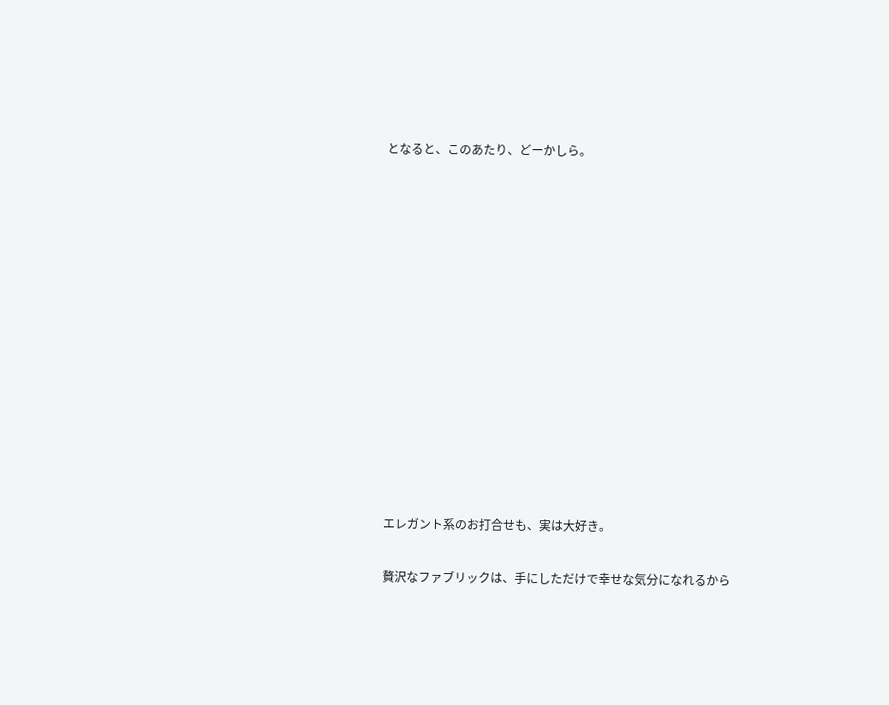となると、このあたり、どーかしら。













エレガント系のお打合せも、実は大好き。

贅沢なファブリックは、手にしただけで幸せな気分になれるから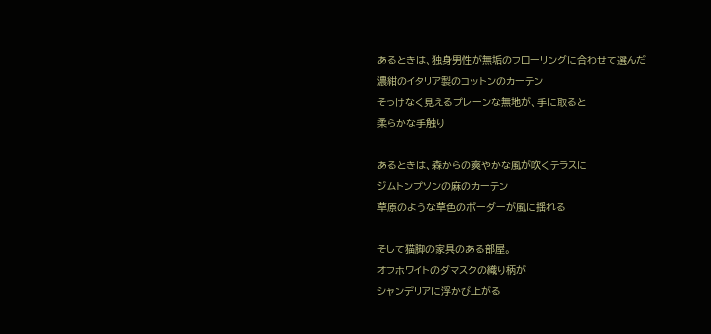あるときは、独身男性が無垢のフローリングに合わせて選んだ
濃紺のイタリア製のコットンのカーテン
そっけなく見えるプレーンな無地が、手に取ると
柔らかな手触り

あるときは、森からの爽やかな風が吹くテラスに
ジムトンプソンの麻のカーテン
草原のような草色のボーダーが風に揺れる

そして猫脚の家具のある部屋。
オフホワイトのダマスクの織り柄が
シャンデリアに浮かび上がる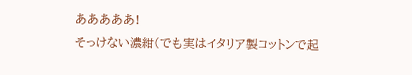あああああ!
そっけない濃紺(でも実はイタリア製コットンで起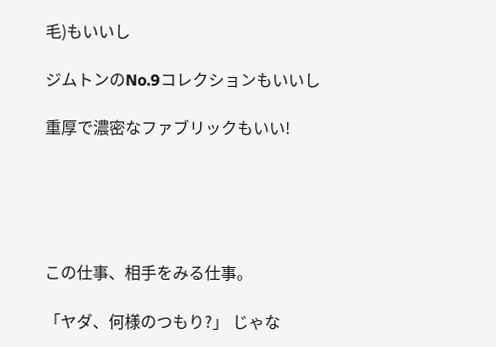毛)もいいし

ジムトンのNo.9コレクションもいいし

重厚で濃密なファブリックもいい!





この仕事、相手をみる仕事。

「ヤダ、何様のつもり?」 じゃな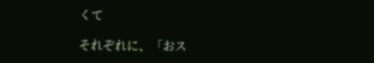くて

それぞれに、「おス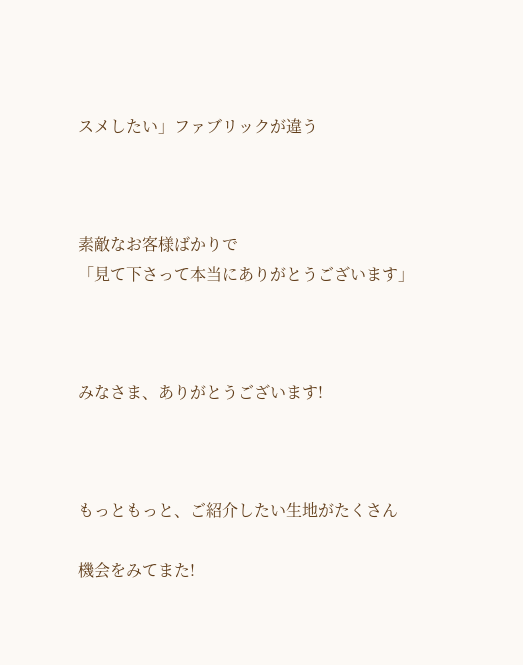スメしたい」ファブリックが違う



素敵なお客様ばかりで
「見て下さって本当にありがとうございます」



みなさま、ありがとうございます!



もっともっと、ご紹介したい生地がたくさん

機会をみてまた!